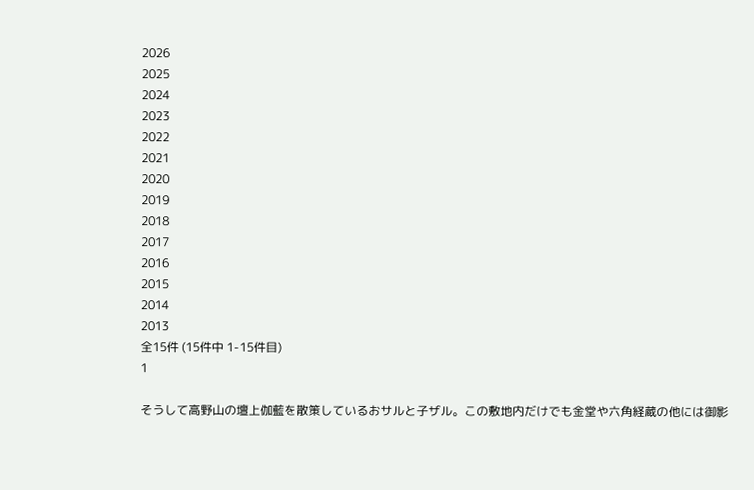2026
2025
2024
2023
2022
2021
2020
2019
2018
2017
2016
2015
2014
2013
全15件 (15件中 1-15件目)
1

そうして高野山の壇上伽藍を散策しているおサルと子ザル。この敷地内だけでも金堂や六角経蔵の他には御影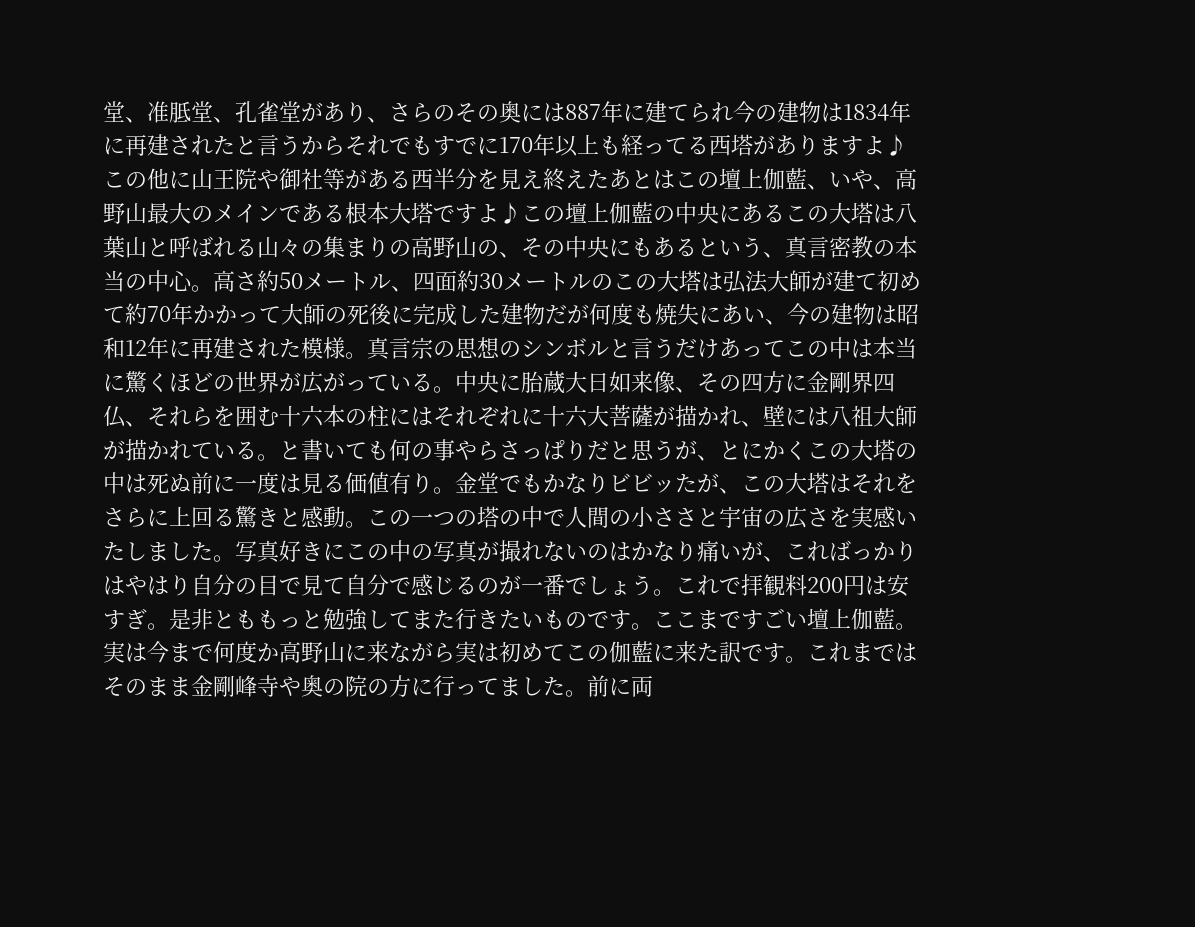堂、准胝堂、孔雀堂があり、さらのその奥には887年に建てられ今の建物は1834年に再建されたと言うからそれでもすでに170年以上も経ってる西塔がありますよ♪この他に山王院や御社等がある西半分を見え終えたあとはこの壇上伽藍、いや、高野山最大のメインである根本大塔ですよ♪この壇上伽藍の中央にあるこの大塔は八葉山と呼ばれる山々の集まりの高野山の、その中央にもあるという、真言密教の本当の中心。高さ約50メートル、四面約30メートルのこの大塔は弘法大師が建て初めて約70年かかって大師の死後に完成した建物だが何度も焼失にあい、今の建物は昭和12年に再建された模様。真言宗の思想のシンボルと言うだけあってこの中は本当に驚くほどの世界が広がっている。中央に胎蔵大日如来像、その四方に金剛界四仏、それらを囲む十六本の柱にはそれぞれに十六大菩薩が描かれ、壁には八祖大師が描かれている。と書いても何の事やらさっぱりだと思うが、とにかくこの大塔の中は死ぬ前に一度は見る価値有り。金堂でもかなりビビッたが、この大塔はそれをさらに上回る驚きと感動。この一つの塔の中で人間の小ささと宇宙の広さを実感いたしました。写真好きにこの中の写真が撮れないのはかなり痛いが、こればっかりはやはり自分の目で見て自分で感じるのが一番でしょう。これで拝観料200円は安すぎ。是非とももっと勉強してまた行きたいものです。ここまですごい壇上伽藍。実は今まで何度か高野山に来ながら実は初めてこの伽藍に来た訳です。これまではそのまま金剛峰寺や奥の院の方に行ってました。前に両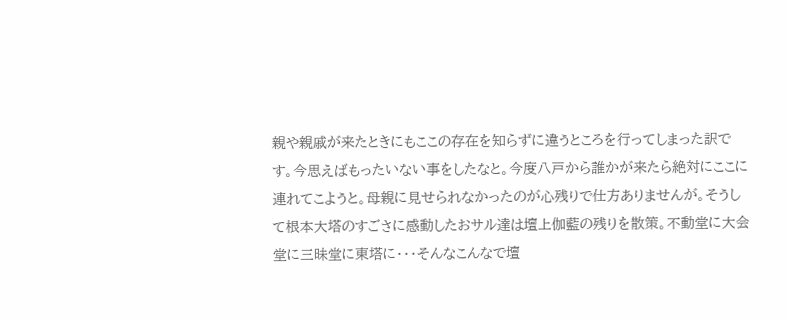親や親戚が来たときにもここの存在を知らずに違うところを行ってしまった訳です。今思えばもったいない事をしたなと。今度八戸から誰かが来たら絶対にここに連れてこようと。母親に見せられなかったのが心残りで仕方ありませんが。そうして根本大塔のすごさに感動したおサル達は壇上伽藍の残りを散策。不動堂に大会堂に三昧堂に東塔に・・・そんなこんなで壇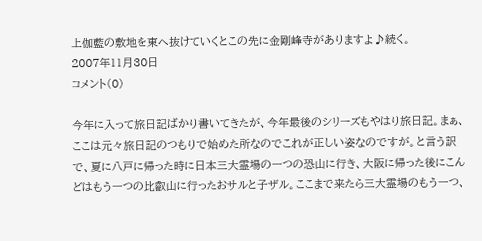上伽藍の敷地を東へ抜けていくとこの先に金剛峰寺がありますよ♪続く。
2007年11月30日
コメント(0)

今年に入って旅日記ばかり書いてきたが、今年最後のシリーズもやはり旅日記。まぁ、ここは元々旅日記のつもりで始めた所なのでこれが正しい姿なのですが。と言う訳で、夏に八戸に帰った時に日本三大霊場の一つの恐山に行き、大阪に帰った後にこんどはもう一つの比叡山に行ったおサルと子ザル。ここまで来たら三大霊場のもう一つ、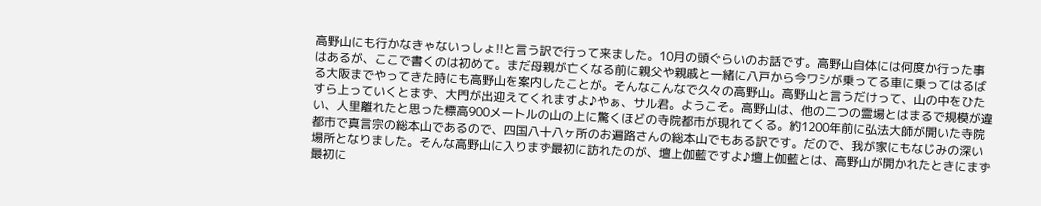高野山にも行かなきゃないっしょ!!と言う訳で行って来ました。10月の頭ぐらいのお話です。高野山自体には何度か行った事はあるが、ここで書くのは初めて。まだ母親が亡くなる前に親父や親戚と一緒に八戸から今ワシが乗ってる車に乗ってはるばる大阪までやってきた時にも高野山を案内したことが。そんなこんなで久々の高野山。高野山と言うだけって、山の中をひたすら上っていくとまず、大門が出迎えてくれますよ♪やぁ、サル君。ようこそ。高野山は、他の二つの霊場とはまるで規模が違い、人里離れたと思った標高900メートルの山の上に驚くほどの寺院都市が現れてくる。約1200年前に弘法大師が開いた寺院都市で真言宗の総本山であるので、四国八十八ヶ所のお遍路さんの総本山でもある訳です。だので、我が家にもなじみの深い場所となりました。そんな高野山に入りまず最初に訪れたのが、壇上伽藍ですよ♪壇上伽藍とは、高野山が開かれたときにまず最初に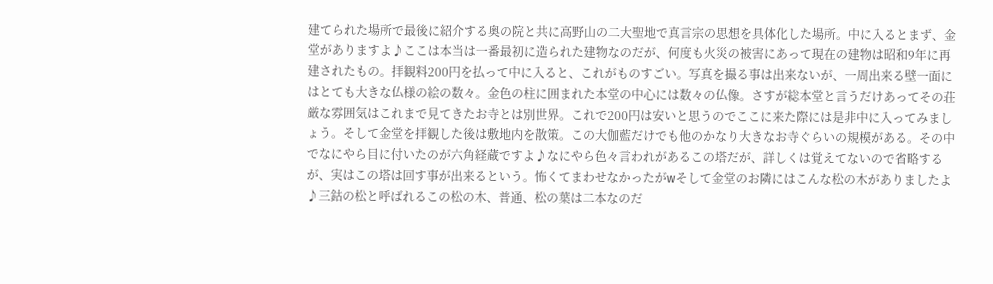建てられた場所で最後に紹介する奥の院と共に高野山の二大聖地で真言宗の思想を具体化した場所。中に入るとまず、金堂がありますよ♪ここは本当は一番最初に造られた建物なのだが、何度も火災の被害にあって現在の建物は昭和9年に再建されたもの。拝観料200円を払って中に入ると、これがものすごい。写真を撮る事は出来ないが、一周出来る壁一面にはとても大きな仏様の絵の数々。金色の柱に囲まれた本堂の中心には数々の仏像。さすが総本堂と言うだけあってその荘厳な雰囲気はこれまで見てきたお寺とは別世界。これで200円は安いと思うのでここに来た際には是非中に入ってみましょう。そして金堂を拝観した後は敷地内を散策。この大伽藍だけでも他のかなり大きなお寺ぐらいの規模がある。その中でなにやら目に付いたのが六角経蔵ですよ♪なにやら色々言われがあるこの塔だが、詳しくは覚えてないので省略するが、実はこの塔は回す事が出来るという。怖くてまわせなかったがwそして金堂のお隣にはこんな松の木がありましたよ♪三鈷の松と呼ばれるこの松の木、普通、松の葉は二本なのだ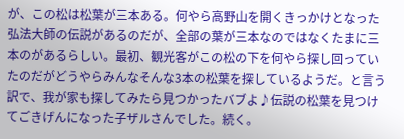が、この松は松葉が三本ある。何やら高野山を開くきっかけとなった弘法大師の伝説があるのだが、全部の葉が三本なのではなくたまに三本のがあるらしい。最初、観光客がこの松の下を何やら探し回っていたのだがどうやらみんなそんな3本の松葉を探しているようだ。と言う訳で、我が家も探してみたら見つかったバブよ♪伝説の松葉を見つけてごきげんになった子ザルさんでした。続く。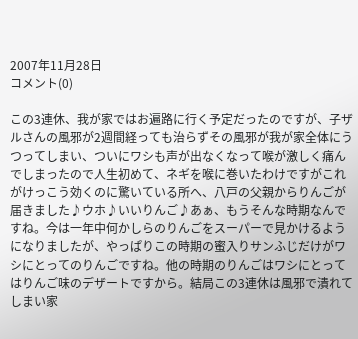2007年11月28日
コメント(0)

この3連休、我が家ではお遍路に行く予定だったのですが、子ザルさんの風邪が2週間経っても治らずその風邪が我が家全体にうつってしまい、ついにワシも声が出なくなって喉が激しく痛んでしまったので人生初めて、ネギを喉に巻いたわけですがこれがけっこう効くのに驚いている所へ、八戸の父親からりんごが届きました♪ウホ♪いいりんご♪あぁ、もうそんな時期なんですね。今は一年中何かしらのりんごをスーパーで見かけるようになりましたが、やっぱりこの時期の蜜入りサンふじだけがワシにとってのりんごですね。他の時期のりんごはワシにとってはりんご味のデザートですから。結局この3連休は風邪で潰れてしまい家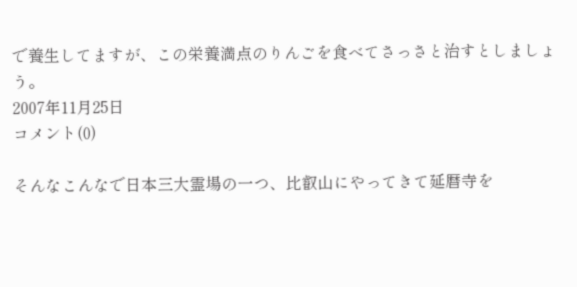で養生してますが、この栄養満点のりんごを食べてさっさと治すとしましょう。
2007年11月25日
コメント(0)

そんなこんなで日本三大霊場の一つ、比叡山にやってきて延暦寺を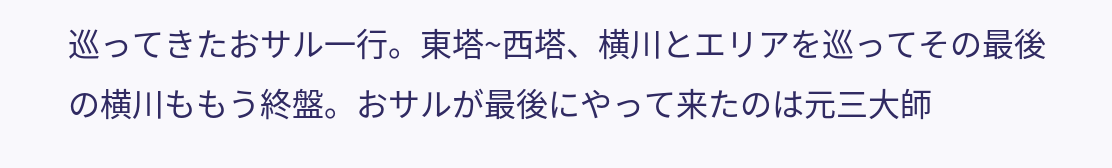巡ってきたおサル一行。東塔~西塔、横川とエリアを巡ってその最後の横川ももう終盤。おサルが最後にやって来たのは元三大師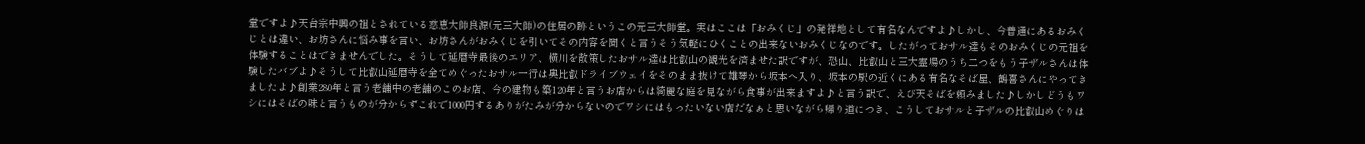堂ですよ♪天台宗中興の祖とされている慈恵大師良源(元三大師)の住居の跡というこの元三大師堂。実はここは「おみくじ」の発祥地として有名なんですよ♪しかし、今普通にあるおみくじとは違い、お坊さんに悩み事を言い、お坊さんがおみくじを引いてその内容を聞くと言うそう気軽にひくことの出来ないおみくじなのです。したがっておサル達もそのおみくじの元祖を体験することはできませんでした。そうして延暦寺最後のエリア、横川を散策したおサル達は比叡山の観光を済ませた訳ですが、恐山、比叡山と三大霊場のうち二つをもう子ザルさんは体験したバブよ♪そうして比叡山延暦寺を全てめぐったおサル一行は奥比叡ドライブウェイをそのまま抜けて雄琴から坂本へ入り、坂本の駅の近くにある有名なそば屋、鶴喜さんにやってきましたよ♪創業280年と言う老舗中の老舗のこのお店、今の建物も築120年と言うお店からは綺麗な庭を見ながら食事が出来ますよ♪と言う訳で、えび天そばを頼みました♪しかしどうもワシにはそばの味と言うものが分からずこれで1000円するありがたみが分からないのでワシにはもったいない店だなぁと思いながら帰り道につき、こうしておサルと子ザルの比叡山めぐりは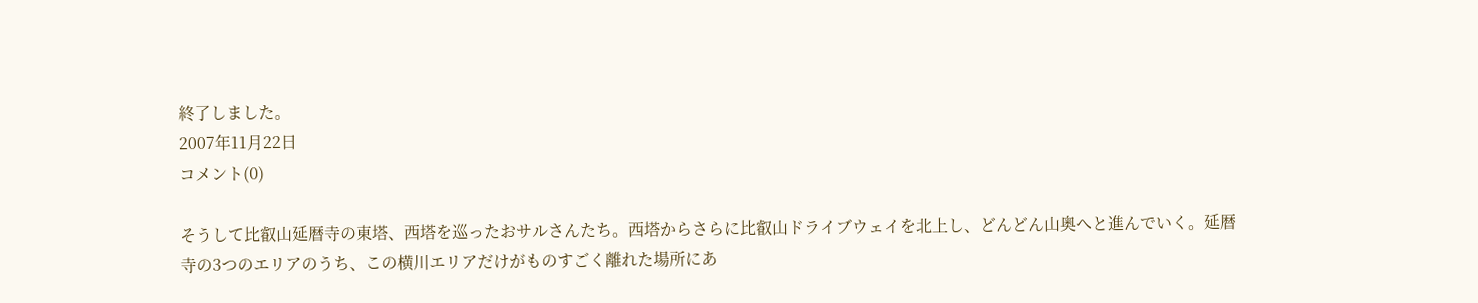終了しました。
2007年11月22日
コメント(0)

そうして比叡山延暦寺の東塔、西塔を巡ったおサルさんたち。西塔からさらに比叡山ドライブウェイを北上し、どんどん山奥へと進んでいく。延暦寺の3つのエリアのうち、この横川エリアだけがものすごく離れた場所にあ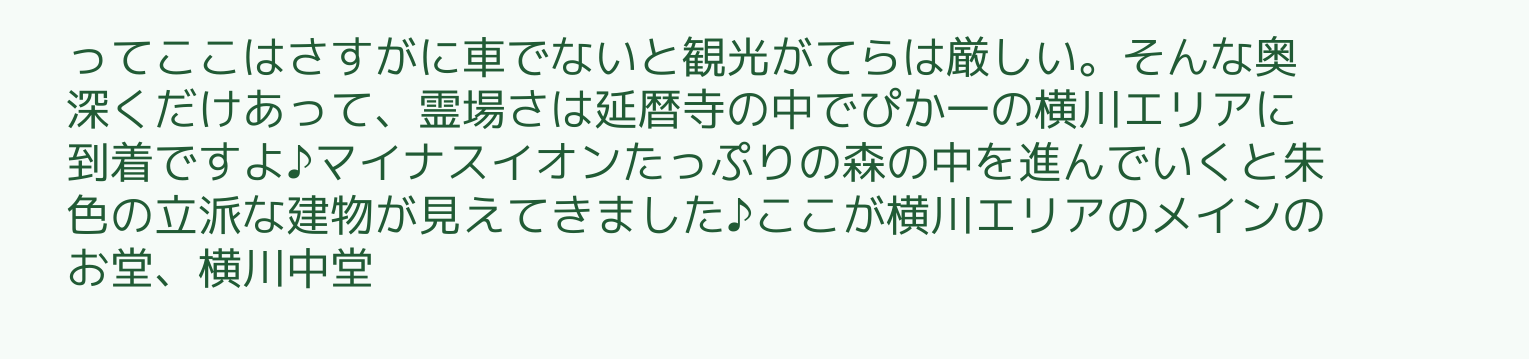ってここはさすがに車でないと観光がてらは厳しい。そんな奥深くだけあって、霊場さは延暦寺の中でぴか一の横川エリアに到着ですよ♪マイナスイオンたっぷりの森の中を進んでいくと朱色の立派な建物が見えてきました♪ここが横川エリアのメインのお堂、横川中堂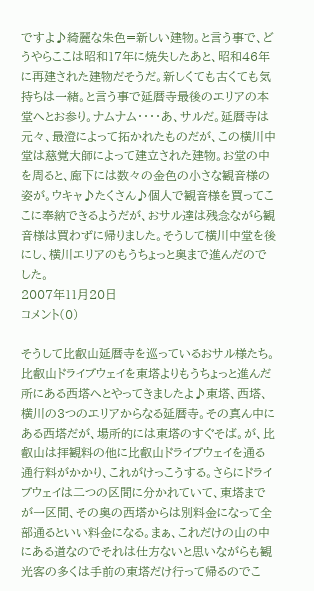ですよ♪綺麗な朱色=新しい建物。と言う事で、どうやらここは昭和17年に焼失したあと、昭和46年に再建された建物だそうだ。新しくても古くても気持ちは一緒。と言う事で延暦寺最後のエリアの本堂へとお参り。ナムナム・・・・あ、サルだ。延暦寺は元々、最澄によって拓かれたものだが、この横川中堂は慈覚大師によって建立された建物。お堂の中を周ると、廊下には数々の金色の小さな観音様の姿が。ウキャ♪たくさん♪個人で観音様を買ってここに奉納できるようだが、おサル達は残念ながら観音様は買わずに帰りました。そうして横川中堂を後にし、横川エリアのもうちょっと奥まで進んだのでした。
2007年11月20日
コメント(0)

そうして比叡山延暦寺を巡っているおサル様たち。比叡山ドライブウェイを東塔よりもうちょっと進んだ所にある西塔へとやってきましたよ♪東塔、西塔、横川の3つのエリアからなる延暦寺。その真ん中にある西塔だが、場所的には東塔のすぐそば。が、比叡山は拝観料の他に比叡山ドライブウェイを通る通行料がかかり、これがけっこうする。さらにドライブウェイは二つの区間に分かれていて、東塔までが一区間、その奥の西塔からは別料金になって全部通るといい料金になる。まぁ、これだけの山の中にある道なのでそれは仕方ないと思いながらも観光客の多くは手前の東塔だけ行って帰るのでこ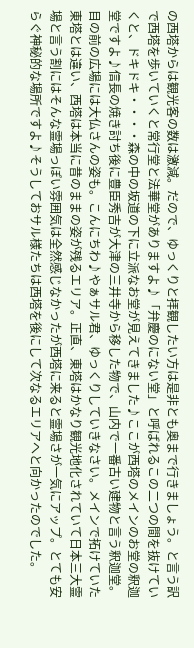の西塔からは観光客の数は激減。だので、ゆっくりと拝観したい方は是非とも奥まで行きましょう。と言う訳で西塔を歩いていくと常行堂と法華堂がありますよ♪「弁慶のにない堂」と呼ばれるこの二つの間を抜けていくと、ドキドキ・・・・森の中の坂道の下に立派なお堂が見えてきました♪ここが西塔のメインのお堂の釈迦堂ですよ♪信長の焼き討ち後に豊臣秀吉が大津の三井寺から移した物で、山内で一番古い建物と言う釈迦堂。目の前の広場には大仏さんの姿も。こんにちわ♪やぁサル君、ゆっくりしていきなさい。メインで拓けていた東塔とは違い、西塔は本当に昔のままの姿が残るエリア。正直、東塔はかなり観光地化されていて日本三大霊場と言う割にはそんな霊場っぽい雰囲気は全然感じなかったが西塔に来ると霊場さが一気にアップ。とても安らぐ神秘的な場所ですよ♪そうしておサル様たちは西塔を後にして次なるエリアへと向かったのでした。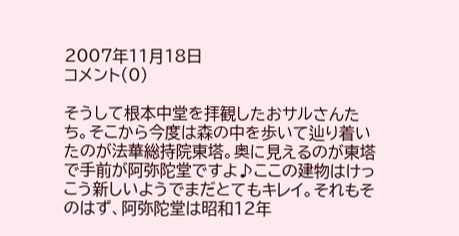2007年11月18日
コメント(0)

そうして根本中堂を拝観したおサルさんたち。そこから今度は森の中を歩いて辿り着いたのが法華総持院東塔。奥に見えるのが東塔で手前が阿弥陀堂ですよ♪ここの建物はけっこう新しいようでまだとてもキレイ。それもそのはず、阿弥陀堂は昭和12年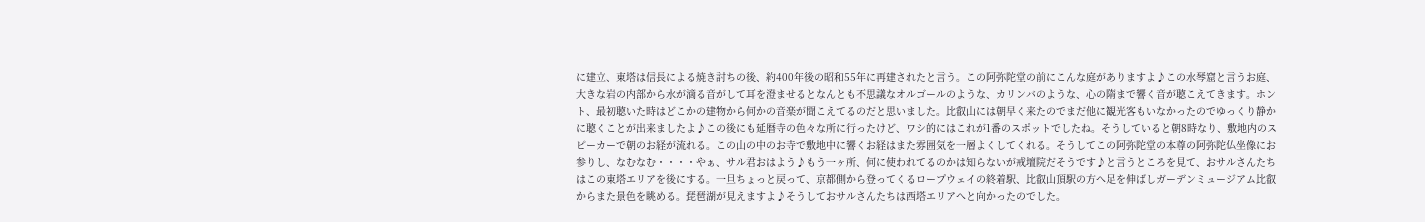に建立、東塔は信長による焼き討ちの後、約400年後の昭和55年に再建されたと言う。この阿弥陀堂の前にこんな庭がありますよ♪この水琴窟と言うお庭、大きな岩の内部から水が滴る音がして耳を澄ませるとなんとも不思議なオルゴールのような、カリンバのような、心の隋まで響く音が聴こえてきます。ホント、最初聴いた時はどこかの建物から何かの音楽が聞こえてるのだと思いました。比叡山には朝早く来たのでまだ他に観光客もいなかったのでゆっくり静かに聴くことが出来ましたよ♪この後にも延暦寺の色々な所に行ったけど、ワシ的にはこれが1番のスポットでしたね。そうしていると朝8時なり、敷地内のスピーカーで朝のお経が流れる。この山の中のお寺で敷地中に響くお経はまた雰囲気を一層よくしてくれる。そうしてこの阿弥陀堂の本尊の阿弥陀仏坐像にお参りし、なむなむ・・・・やぁ、サル君おはよう♪もう一ヶ所、何に使われてるのかは知らないが戒壇院だそうです♪と言うところを見て、おサルさんたちはこの東塔エリアを後にする。一旦ちょっと戻って、京都側から登ってくるロープウェイの終着駅、比叡山頂駅の方へ足を伸ばしガーデンミュージアム比叡からまた景色を眺める。琵琶湖が見えますよ♪そうしておサルさんたちは西塔エリアへと向かったのでした。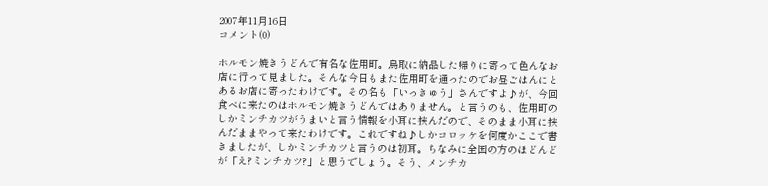2007年11月16日
コメント(0)

ホルモン焼きうどんで有名な佐用町。鳥取に納品した帰りに寄って色んなお店に行って見ました。そんな今日もまた佐用町を通ったのでお昼ごはんにとあるお店に寄ったわけです。その名も「いっきゅう」さんですよ♪が、今回食べに来たのはホルモン焼きうどんではありません。と言うのも、佐用町のしかミンチカツがうまいと言う情報を小耳に挟んだので、そのまま小耳に挟んだままやって来たわけです。これですね♪しかコロッケを何度かここで書きましたが、しかミンチカツと言うのは初耳。ちなみに全国の方のほどんどが「え?ミンチカツ?」と思うでしょう。そう、メンチカ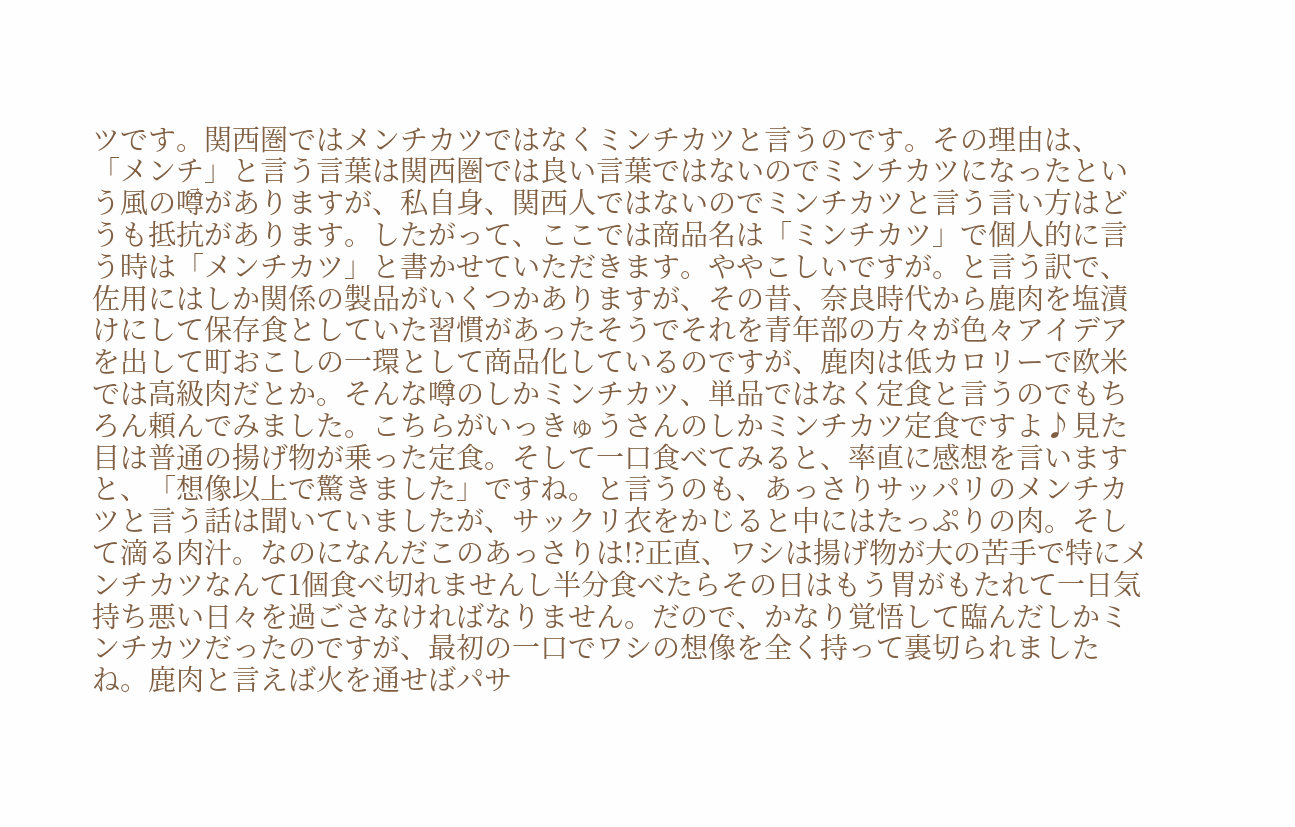ツです。関西圏ではメンチカツではなくミンチカツと言うのです。その理由は、「メンチ」と言う言葉は関西圏では良い言葉ではないのでミンチカツになったという風の噂がありますが、私自身、関西人ではないのでミンチカツと言う言い方はどうも抵抗があります。したがって、ここでは商品名は「ミンチカツ」で個人的に言う時は「メンチカツ」と書かせていただきます。ややこしいですが。と言う訳で、佐用にはしか関係の製品がいくつかありますが、その昔、奈良時代から鹿肉を塩漬けにして保存食としていた習慣があったそうでそれを青年部の方々が色々アイデアを出して町おこしの一環として商品化しているのですが、鹿肉は低カロリーで欧米では高級肉だとか。そんな噂のしかミンチカツ、単品ではなく定食と言うのでもちろん頼んでみました。こちらがいっきゅうさんのしかミンチカツ定食ですよ♪見た目は普通の揚げ物が乗った定食。そして一口食べてみると、率直に感想を言いますと、「想像以上で驚きました」ですね。と言うのも、あっさりサッパリのメンチカツと言う話は聞いていましたが、サックリ衣をかじると中にはたっぷりの肉。そして滴る肉汁。なのになんだこのあっさりは!?正直、ワシは揚げ物が大の苦手で特にメンチカツなんて1個食べ切れませんし半分食べたらその日はもう胃がもたれて一日気持ち悪い日々を過ごさなければなりません。だので、かなり覚悟して臨んだしかミンチカツだったのですが、最初の一口でワシの想像を全く持って裏切られましたね。鹿肉と言えば火を通せばパサ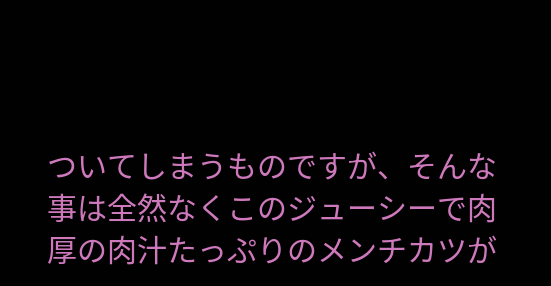ついてしまうものですが、そんな事は全然なくこのジューシーで肉厚の肉汁たっぷりのメンチカツが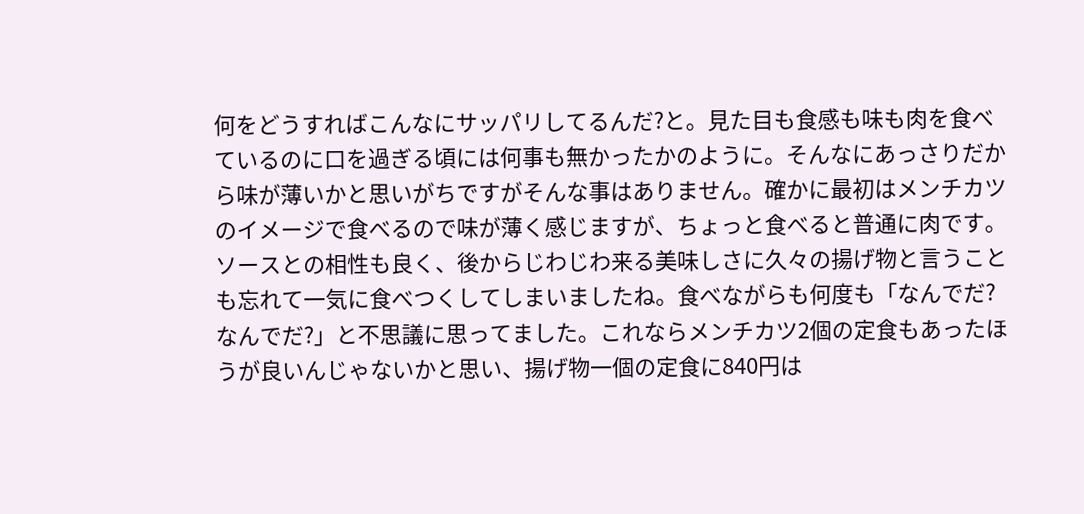何をどうすればこんなにサッパリしてるんだ?と。見た目も食感も味も肉を食べているのに口を過ぎる頃には何事も無かったかのように。そんなにあっさりだから味が薄いかと思いがちですがそんな事はありません。確かに最初はメンチカツのイメージで食べるので味が薄く感じますが、ちょっと食べると普通に肉です。ソースとの相性も良く、後からじわじわ来る美味しさに久々の揚げ物と言うことも忘れて一気に食べつくしてしまいましたね。食べながらも何度も「なんでだ?なんでだ?」と不思議に思ってました。これならメンチカツ2個の定食もあったほうが良いんじゃないかと思い、揚げ物一個の定食に840円は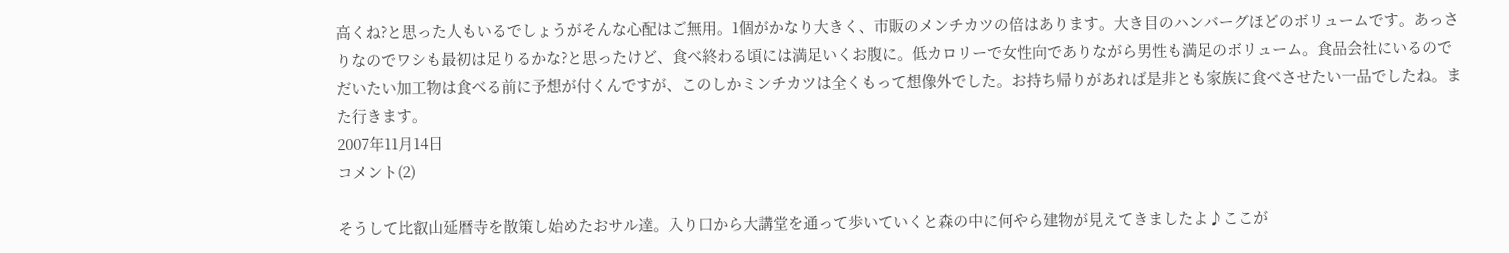高くね?と思った人もいるでしょうがそんな心配はご無用。1個がかなり大きく、市販のメンチカツの倍はあります。大き目のハンバーグほどのボリュームです。あっさりなのでワシも最初は足りるかな?と思ったけど、食べ終わる頃には満足いくお腹に。低カロリーで女性向でありながら男性も満足のボリューム。食品会社にいるのでだいたい加工物は食べる前に予想が付くんですが、このしかミンチカツは全くもって想像外でした。お持ち帰りがあれば是非とも家族に食べさせたい一品でしたね。また行きます。
2007年11月14日
コメント(2)

そうして比叡山延暦寺を散策し始めたおサル達。入り口から大講堂を通って歩いていくと森の中に何やら建物が見えてきましたよ♪ここが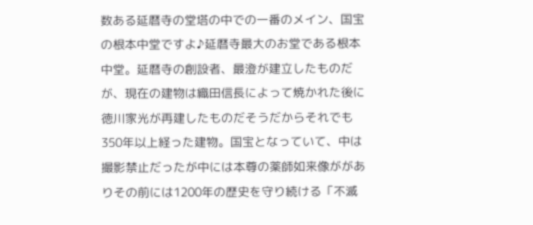数ある延暦寺の堂塔の中での一番のメイン、国宝の根本中堂ですよ♪延暦寺最大のお堂である根本中堂。延暦寺の創設者、最澄が建立したものだが、現在の建物は織田信長によって焼かれた後に徳川家光が再建したものだそうだからそれでも350年以上経った建物。国宝となっていて、中は撮影禁止だったが中には本尊の薬師如来像ががありその前には1200年の歴史を守り続ける「不滅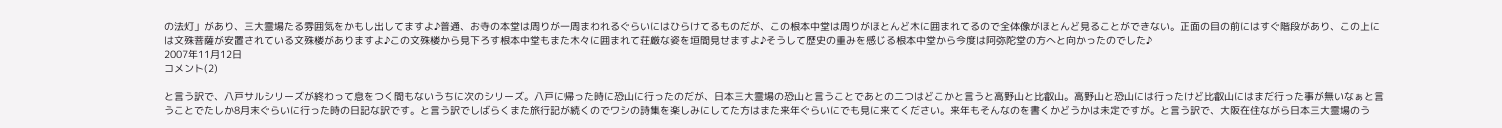の法灯」があり、三大霊場たる雰囲気をかもし出してますよ♪普通、お寺の本堂は周りが一周まわれるぐらいにはひらけてるものだが、この根本中堂は周りがほとんど木に囲まれてるので全体像がほとんど見ることができない。正面の目の前にはすぐ階段があり、この上には文殊菩薩が安置されている文殊楼がありますよ♪この文殊楼から見下ろす根本中堂もまた木々に囲まれて荘厳な姿を垣間見せますよ♪そうして歴史の重みを感じる根本中堂から今度は阿弥陀堂の方へと向かったのでした♪
2007年11月12日
コメント(2)

と言う訳で、八戸サルシリーズが終わって息をつく間もないうちに次のシリーズ。八戸に帰った時に恐山に行ったのだが、日本三大霊場の恐山と言うことであとの二つはどこかと言うと高野山と比叡山。高野山と恐山には行ったけど比叡山にはまだ行った事が無いなぁと言うことでたしか8月末ぐらいに行った時の日記な訳です。と言う訳でしばらくまた旅行記が続くのでワシの詩集を楽しみにしてた方はまた来年ぐらいにでも見に来てください。来年もそんなのを書くかどうかは未定ですが。と言う訳で、大阪在住ながら日本三大霊場のう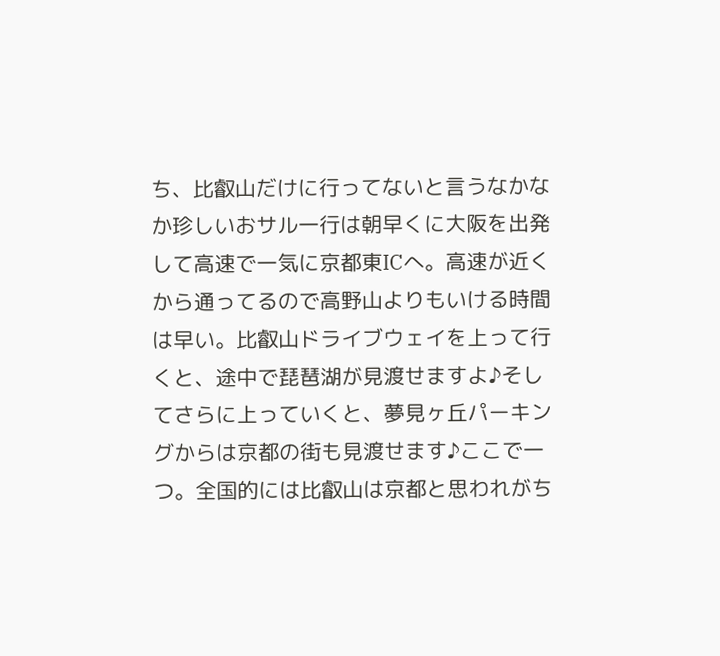ち、比叡山だけに行ってないと言うなかなか珍しいおサル一行は朝早くに大阪を出発して高速で一気に京都東ICへ。高速が近くから通ってるので高野山よりもいける時間は早い。比叡山ドライブウェイを上って行くと、途中で琵琶湖が見渡せますよ♪そしてさらに上っていくと、夢見ヶ丘パーキングからは京都の街も見渡せます♪ここで一つ。全国的には比叡山は京都と思われがち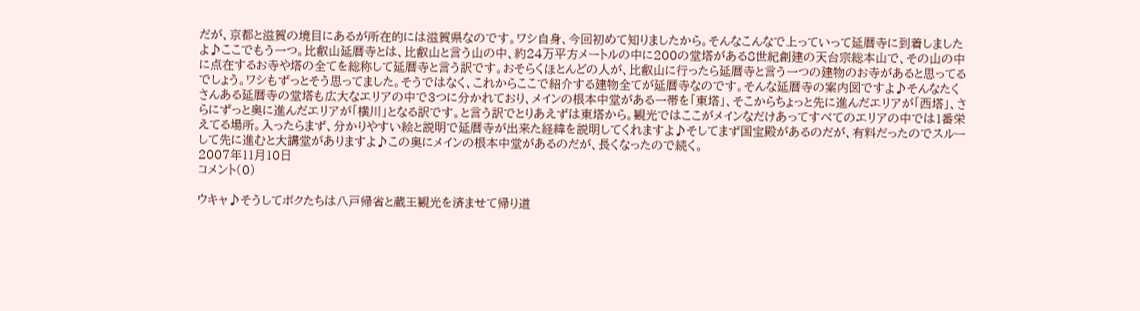だが、京都と滋賀の境目にあるが所在的には滋賀県なのです。ワシ自身、今回初めて知りましたから。そんなこんなで上っていって延暦寺に到着しましたよ♪ここでもう一つ。比叡山延暦寺とは、比叡山と言う山の中、約24万平方メートルの中に200の堂塔がある8世紀創建の天台宗総本山で、その山の中に点在するお寺や塔の全てを総称して延暦寺と言う訳です。おそらくほとんどの人が、比叡山に行ったら延暦寺と言う一つの建物のお寺があると思ってるでしょう。ワシもずっとそう思ってました。そうではなく、これからここで紹介する建物全てが延暦寺なのです。そんな延暦寺の案内図ですよ♪そんなたくさんある延暦寺の堂塔も広大なエリアの中で3つに分かれており、メインの根本中堂がある一帯を「東塔」、そこからちょっと先に進んだエリアが「西塔」、さらにずっと奥に進んだエリアが「横川」となる訳です。と言う訳でとりあえずは東塔から。観光ではここがメインなだけあってすべてのエリアの中では1番栄えてる場所。入ったらまず、分かりやすい絵と説明で延暦寺が出来た経緯を説明してくれますよ♪そしてまず国宝殿があるのだが、有料だったのでスルーして先に進むと大講堂がありますよ♪この奥にメインの根本中堂があるのだが、長くなったので続く。
2007年11月10日
コメント(0)

ウキャ♪そうしてボクたちは八戸帰省と蔵王観光を済ませて帰り道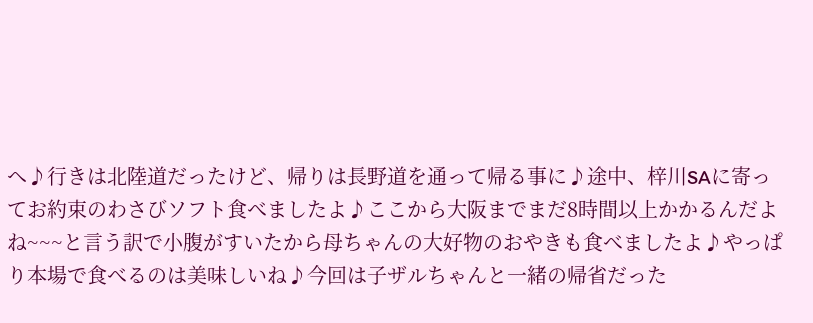へ♪行きは北陸道だったけど、帰りは長野道を通って帰る事に♪途中、梓川SAに寄ってお約束のわさびソフト食べましたよ♪ここから大阪までまだ8時間以上かかるんだよね~~~と言う訳で小腹がすいたから母ちゃんの大好物のおやきも食べましたよ♪やっぱり本場で食べるのは美味しいね♪今回は子ザルちゃんと一緒の帰省だった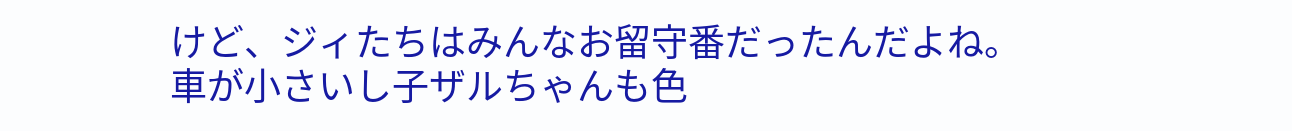けど、ジィたちはみんなお留守番だったんだよね。車が小さいし子ザルちゃんも色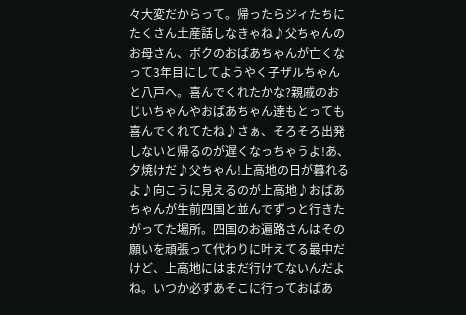々大変だからって。帰ったらジィたちにたくさん土産話しなきゃね♪父ちゃんのお母さん、ボクのおばあちゃんが亡くなって3年目にしてようやく子ザルちゃんと八戸へ。喜んでくれたかな?親戚のおじいちゃんやおばあちゃん達もとっても喜んでくれてたね♪さぁ、そろそろ出発しないと帰るのが遅くなっちゃうよ!あ、夕焼けだ♪父ちゃん!上高地の日が暮れるよ♪向こうに見えるのが上高地♪おばあちゃんが生前四国と並んでずっと行きたがってた場所。四国のお遍路さんはその願いを頑張って代わりに叶えてる最中だけど、上高地にはまだ行けてないんだよね。いつか必ずあそこに行っておばあ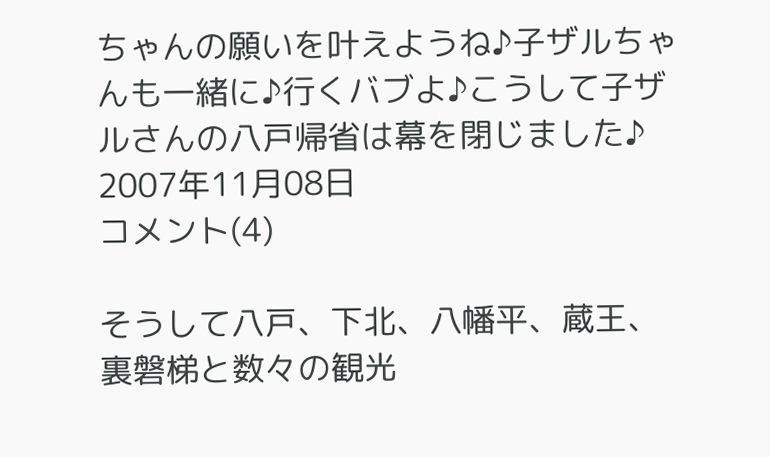ちゃんの願いを叶えようね♪子ザルちゃんも一緒に♪行くバブよ♪こうして子ザルさんの八戸帰省は幕を閉じました♪
2007年11月08日
コメント(4)

そうして八戸、下北、八幡平、蔵王、裏磐梯と数々の観光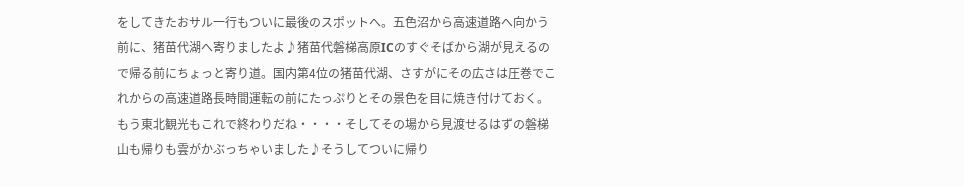をしてきたおサル一行もついに最後のスポットへ。五色沼から高速道路へ向かう前に、猪苗代湖へ寄りましたよ♪猪苗代磐梯高原ICのすぐそばから湖が見えるので帰る前にちょっと寄り道。国内第4位の猪苗代湖、さすがにその広さは圧巻でこれからの高速道路長時間運転の前にたっぷりとその景色を目に焼き付けておく。もう東北観光もこれで終わりだね・・・・そしてその場から見渡せるはずの磐梯山も帰りも雲がかぶっちゃいました♪そうしてついに帰り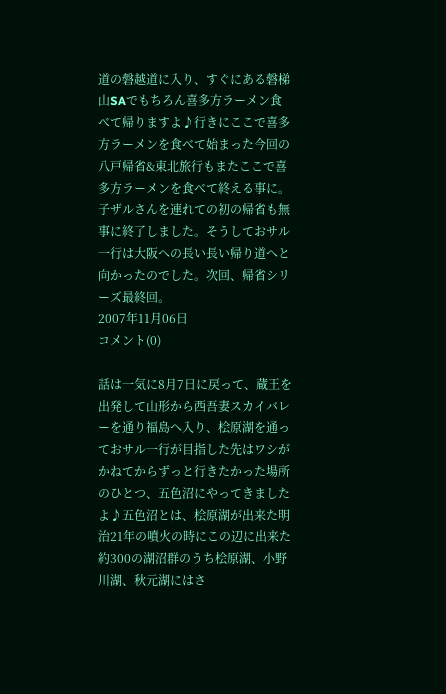道の磐越道に入り、すぐにある磐梯山SAでもちろん喜多方ラーメン食べて帰りますよ♪行きにここで喜多方ラーメンを食べて始まった今回の八戸帰省&東北旅行もまたここで喜多方ラーメンを食べて終える事に。子ザルさんを連れての初の帰省も無事に終了しました。そうしておサル一行は大阪への長い長い帰り道へと向かったのでした。次回、帰省シリーズ最終回。
2007年11月06日
コメント(0)

話は一気に8月7日に戻って、蔵王を出発して山形から西吾妻スカイバレーを通り福島へ入り、桧原湖を通っておサル一行が目指した先はワシがかねてからずっと行きたかった場所のひとつ、五色沼にやってきましたよ♪五色沼とは、桧原湖が出来た明治21年の噴火の時にこの辺に出来た約300の湖沼群のうち桧原湖、小野川湖、秋元湖にはさ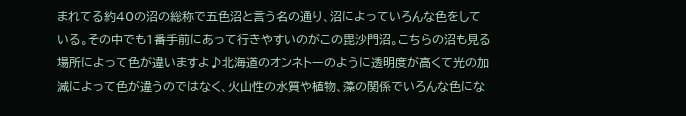まれてる約40の沼の総称で五色沼と言う名の通り、沼によっていろんな色をしている。その中でも1番手前にあって行きやすいのがこの毘沙門沼。こちらの沼も見る場所によって色が違いますよ♪北海道のオンネトーのように透明度が高くて光の加減によって色が違うのではなく、火山性の水質や植物、藻の関係でいろんな色にな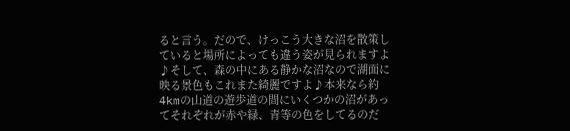ると言う。だので、けっこう大きな沼を散策していると場所によっても違う姿が見られますよ♪そして、森の中にある静かな沼なので湖面に映る景色もこれまた綺麗ですよ♪本来なら約4kmの山道の遊歩道の間にいくつかの沼があってそれぞれが赤や緑、青等の色をしてるのだ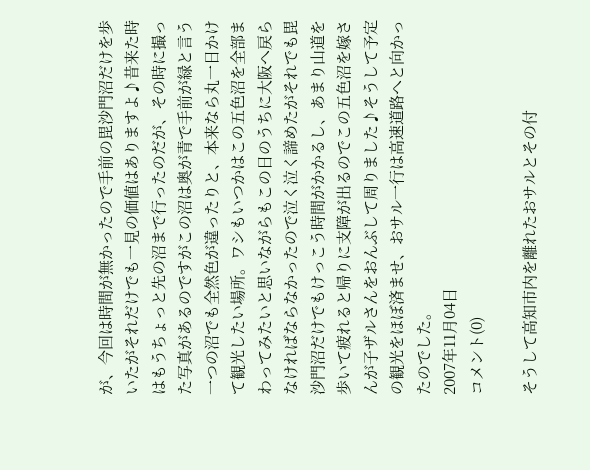が、今回は時間が無かったので手前の毘沙門沼だけを歩いたがそれだけでも一見の価値はありますよ♪昔来た時はもうちょっと先の沼まで行ったのだが、その時に撮った写真があるのですがこの沼は奥が青で手前が緑と言う一つの沼でも全然色が違ったりと、本来なら丸一日かけて観光したい場所。ワシもいつかはこの五色沼を全部まわってみたいと思いながらもこの日のうちに大阪へ戻らなければならなかったので泣く泣く諦めたがそれでも毘沙門沼だけでもけっこう時間がかかるし、あまり山道を歩いて疲れると帰りに支障が出るのでこの五色沼を嫁さんが子ザルさんをおんぶして周りました♪そうして予定の観光をほぼ済ませ、おサル一行は高速道路へと向かったのでした。
2007年11月04日
コメント(0)

そうして高知市内を離れたおサルとその付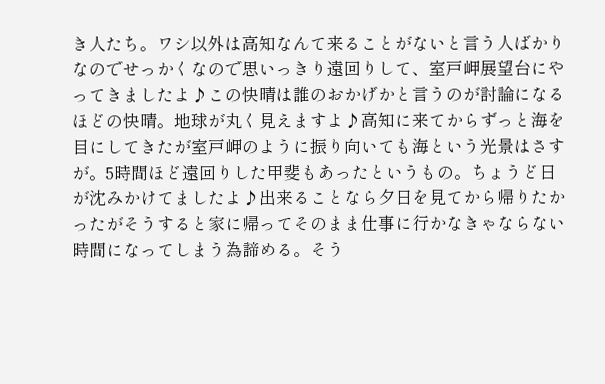き人たち。ワシ以外は高知なんて来ることがないと言う人ばかりなのでせっかくなので思いっきり遠回りして、室戸岬展望台にやってきましたよ♪この快晴は誰のおかげかと言うのが討論になるほどの快晴。地球が丸く見えますよ♪高知に来てからずっと海を目にしてきたが室戸岬のように振り向いても海という光景はさすが。5時間ほど遠回りした甲斐もあったというもの。ちょうど日が沈みかけてましたよ♪出来ることなら夕日を見てから帰りたかったがそうすると家に帰ってそのまま仕事に行かなきゃならない時間になってしまう為諦める。そう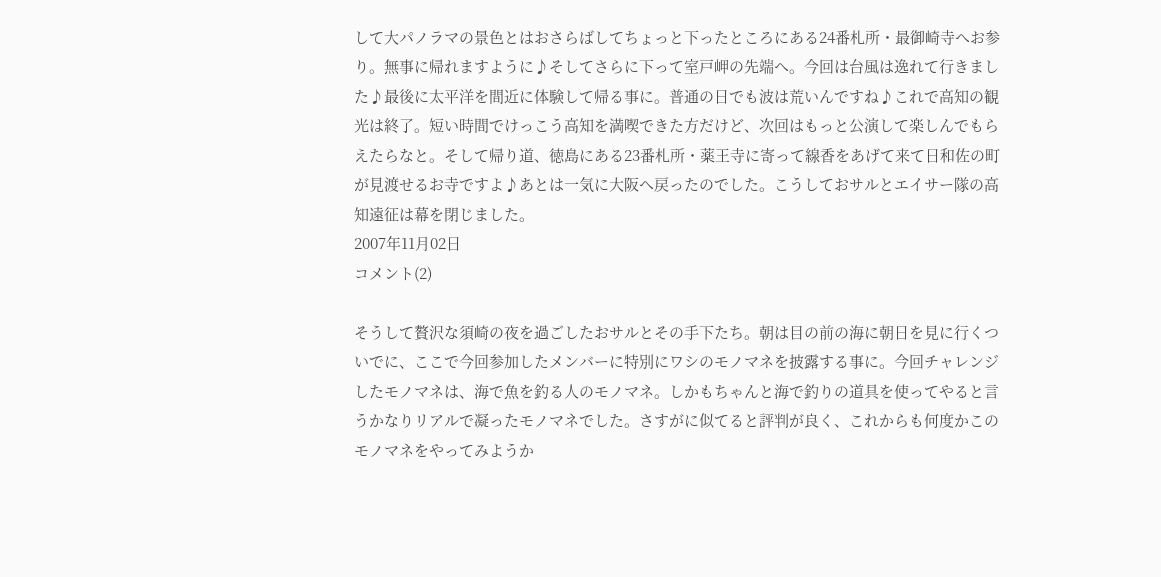して大パノラマの景色とはおさらばしてちょっと下ったところにある24番札所・最御崎寺へお参り。無事に帰れますように♪そしてさらに下って室戸岬の先端へ。今回は台風は逸れて行きました♪最後に太平洋を間近に体験して帰る事に。普通の日でも波は荒いんですね♪これで高知の観光は終了。短い時間でけっこう高知を満喫できた方だけど、次回はもっと公演して楽しんでもらえたらなと。そして帰り道、徳島にある23番札所・薬王寺に寄って線香をあげて来て日和佐の町が見渡せるお寺ですよ♪あとは一気に大阪へ戻ったのでした。こうしておサルとエイサー隊の高知遠征は幕を閉じました。
2007年11月02日
コメント(2)

そうして贅沢な須崎の夜を過ごしたおサルとその手下たち。朝は目の前の海に朝日を見に行くついでに、ここで今回参加したメンバーに特別にワシのモノマネを披露する事に。今回チャレンジしたモノマネは、海で魚を釣る人のモノマネ。しかもちゃんと海で釣りの道具を使ってやると言うかなりリアルで凝ったモノマネでした。さすがに似てると評判が良く、これからも何度かこのモノマネをやってみようか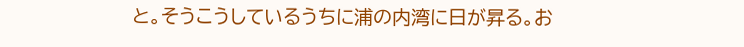と。そうこうしているうちに浦の内湾に日が昇る。お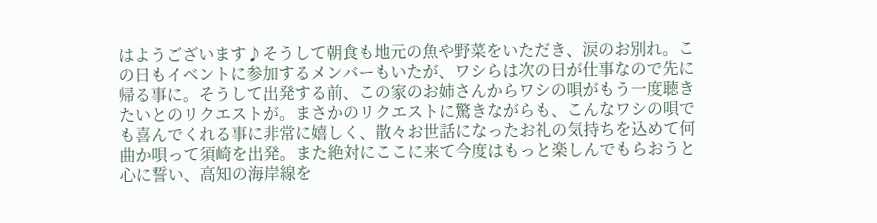はようございます♪そうして朝食も地元の魚や野菜をいただき、涙のお別れ。この日もイベントに参加するメンバーもいたが、ワシらは次の日が仕事なので先に帰る事に。そうして出発する前、この家のお姉さんからワシの唄がもう一度聴きたいとのリクエストが。まさかのリクエストに驚きながらも、こんなワシの唄でも喜んでくれる事に非常に嬉しく、散々お世話になったお礼の気持ちを込めて何曲か唄って須崎を出発。また絶対にここに来て今度はもっと楽しんでもらおうと心に誓い、高知の海岸線を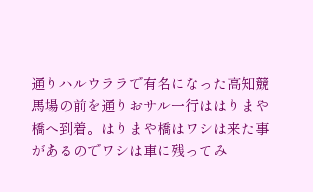通りハルウララで有名になった高知競馬場の前を通りおサル一行ははりまや橋へ到着。はりまや橋はワシは来た事があるのでワシは車に残ってみ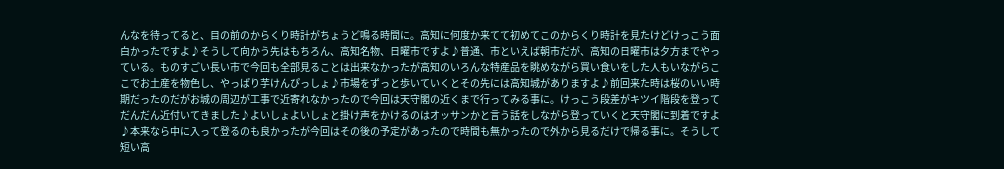んなを待ってると、目の前のからくり時計がちょうど鳴る時間に。高知に何度か来てて初めてこのからくり時計を見たけどけっこう面白かったですよ♪そうして向かう先はもちろん、高知名物、日曜市ですよ♪普通、市といえば朝市だが、高知の日曜市は夕方までやっている。ものすごい長い市で今回も全部見ることは出来なかったが高知のいろんな特産品を眺めながら買い食いをした人もいながらここでお土産を物色し、やっぱり芋けんぴっしょ♪市場をずっと歩いていくとその先には高知城がありますよ♪前回来た時は桜のいい時期だったのだがお城の周辺が工事で近寄れなかったので今回は天守閣の近くまで行ってみる事に。けっこう段差がキツイ階段を登ってだんだん近付いてきました♪よいしょよいしょと掛け声をかけるのはオッサンかと言う話をしながら登っていくと天守閣に到着ですよ♪本来なら中に入って登るのも良かったが今回はその後の予定があったので時間も無かったので外から見るだけで帰る事に。そうして短い高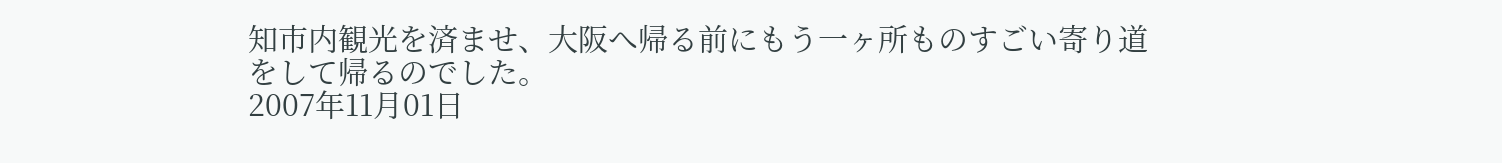知市内観光を済ませ、大阪へ帰る前にもう一ヶ所ものすごい寄り道をして帰るのでした。
2007年11月01日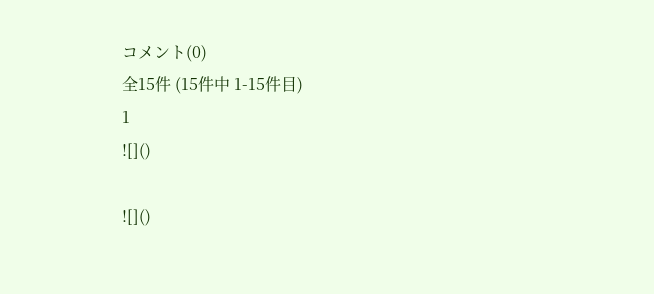コメント(0)
全15件 (15件中 1-15件目)
1
![]()

![]()